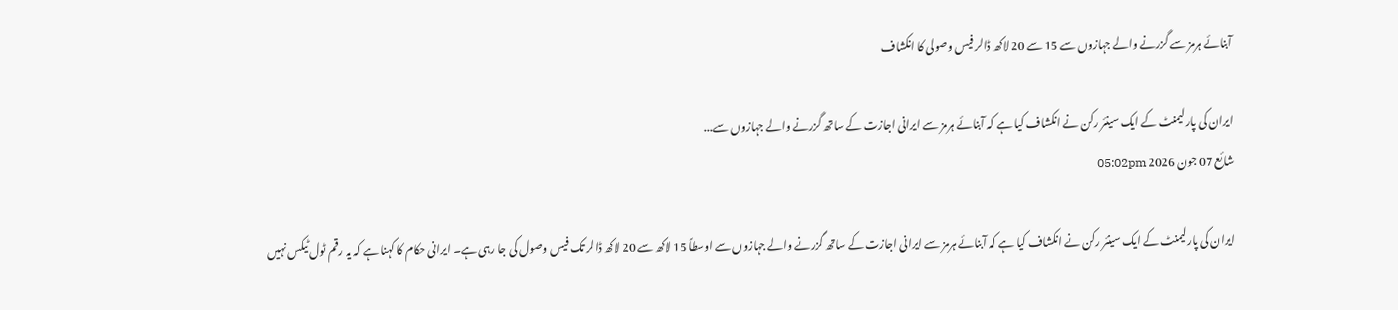آبنائے ہرمز سے گزرنے والے جہازوں سے 15 سے 20 لاکھ ڈالر فیس وصولی کا انکشاف

ایران کی پارلیمنٹ کے ایک سینئر رکن نے انکشاف کیا ہے کہ آبنائے ہرمز سے ایرانی اجازت کے ساتھ گزرنے والے جہازوں سے...
شائع 07 جون 2026 05:02pm

ایران کی پارلیمنٹ کے ایک سینئر رکن نے انکشاف کیا ہے کہ آبنائے ہرمز سے ایرانی اجازت کے ساتھ گزرنے والے جہازوں سے اوسطاً 15 لاکھ سے 20 لاکھ ڈالر تک فیس وصول کی جا رہی ہے۔ ایرانی حکام کا کہنا ہے کہ یہ رقم ٹول ٹیکس نہیں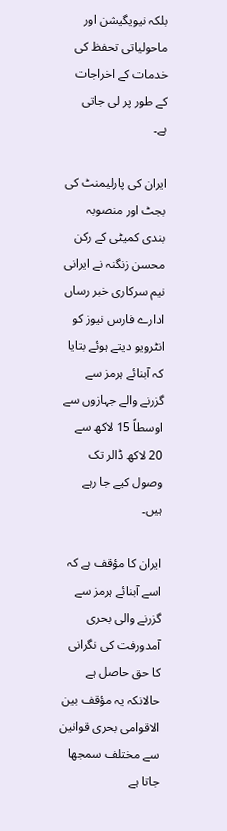بلکہ نیویگیشن اور ماحولیاتی تحفظ کی خدمات کے اخراجات کے طور پر لی جاتی ہے۔

ایران کی پارلیمنٹ کی بجٹ اور منصوبہ بندی کمیٹی کے رکن محسن زنگنہ نے ایرانی نیم سرکاری خبر رساں ادارے فارس نیوز کو انٹرویو دیتے ہوئے بتایا کہ آبنائے ہرمز سے گزرنے والے جہازوں سے اوسطاً 15 لاکھ سے 20 لاکھ ڈالر تک وصول کیے جا رہے ہیں۔

ایران کا مؤقف ہے کہ اسے آبنائے ہرمز سے گزرنے والی بحری آمدورفت کی نگرانی کا حق حاصل ہے حالانکہ یہ مؤقف بین الاقوامی بحری قوانین سے مختلف سمجھا جاتا ہے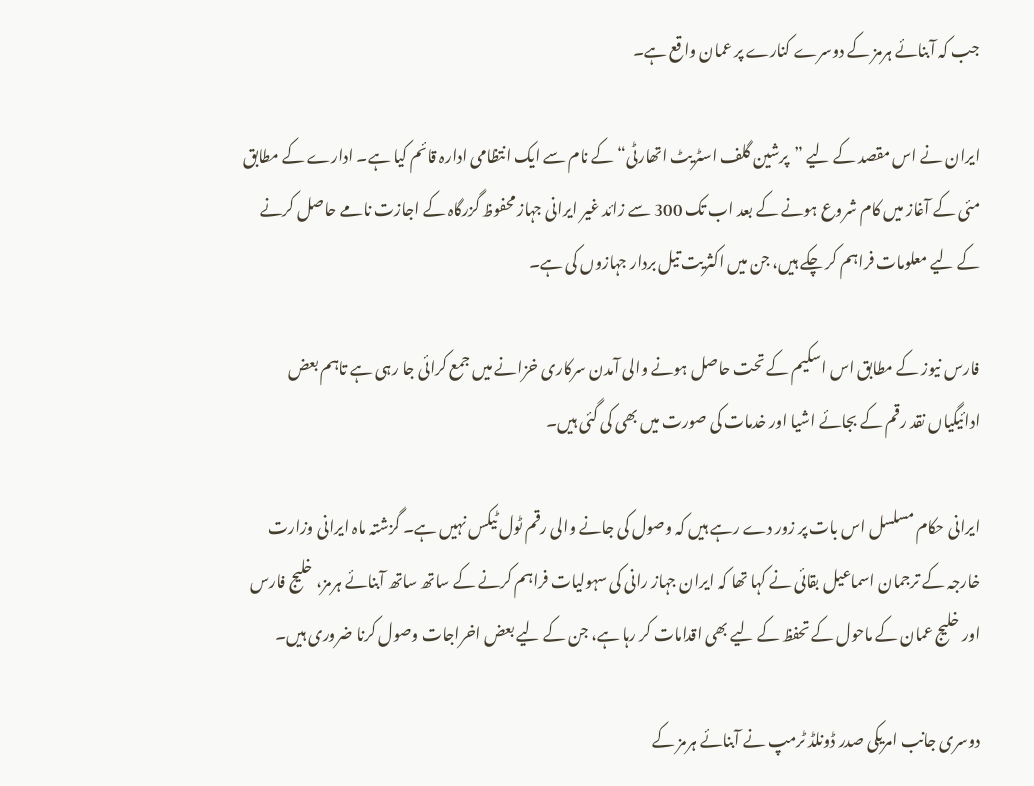جب کہ آبنائے ہرمز کے دوسرے کنارے پر عمان واقع ہے۔

ایران نے اس مقصد کے لیے ”پرشین گلف اسٹریٹ اتھارٹی“ کے نام سے ایک انتظامی ادارہ قائم کیا ہے۔ ادارے کے مطابق مئی کے آغاز میں کام شروع ہونے کے بعد اب تک 300 سے زائد غیر ایرانی جہاز محفوظ گزرگاہ کے اجازت نامے حاصل کرنے کے لیے معلومات فراہم کر چکے ہیں، جن میں اکثریت تیل بردار جہازوں کی ہے۔

فارس نیوز کے مطابق اس اسکیم کے تحت حاصل ہونے والی آمدن سرکاری خزانے میں جمع کرائی جا رہی ہے تاہم بعض ادائیگیاں نقد رقم کے بجائے اشیا اور خدمات کی صورت میں بھی کی گئی ہیں۔

ایرانی حکام مسلسل اس بات پر زور دے رہے ہیں کہ وصول کی جانے والی رقم ٹول ٹیکس نہیں ہے۔ گزشتہ ماہ ایرانی وزارت خارجہ کے ترجمان اسماعیل بقائی نے کہا تھا کہ ایران جہاز رانی کی سہولیات فراہم کرنے کے ساتھ ساتھ آبنائے ہرمز، خلیج فارس اور خلیج عمان کے ماحول کے تحفظ کے لیے بھی اقدامات کر رہا ہے، جن کے لیے بعض اخراجات وصول کرنا ضروری ہیں۔

دوسری جانب امریکی صدر ڈونلڈ ٹرمپ نے آبنائے ہرمز کے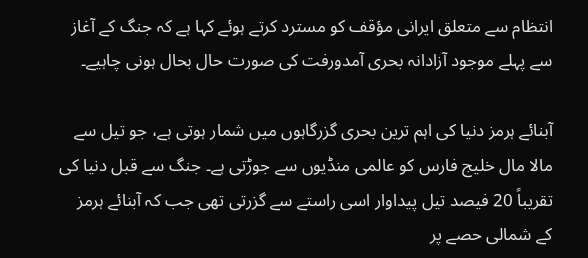انتظام سے متعلق ایرانی مؤقف کو مسترد کرتے ہوئے کہا ہے کہ جنگ کے آغاز سے پہلے موجود آزادانہ بحری آمدورفت کی صورت حال بحال ہونی چاہیے۔

آبنائے ہرمز دنیا کی اہم ترین بحری گزرگاہوں میں شمار ہوتی ہے، جو تیل سے مالا مال خلیج فارس کو عالمی منڈیوں سے جوڑتی ہے۔ جنگ سے قبل دنیا کی تقریباً 20 فیصد تیل پیداوار اسی راستے سے گزرتی تھی جب کہ آبنائے ہرمز کے شمالی حصے پر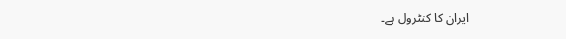ایران کا کنٹرول ہے۔